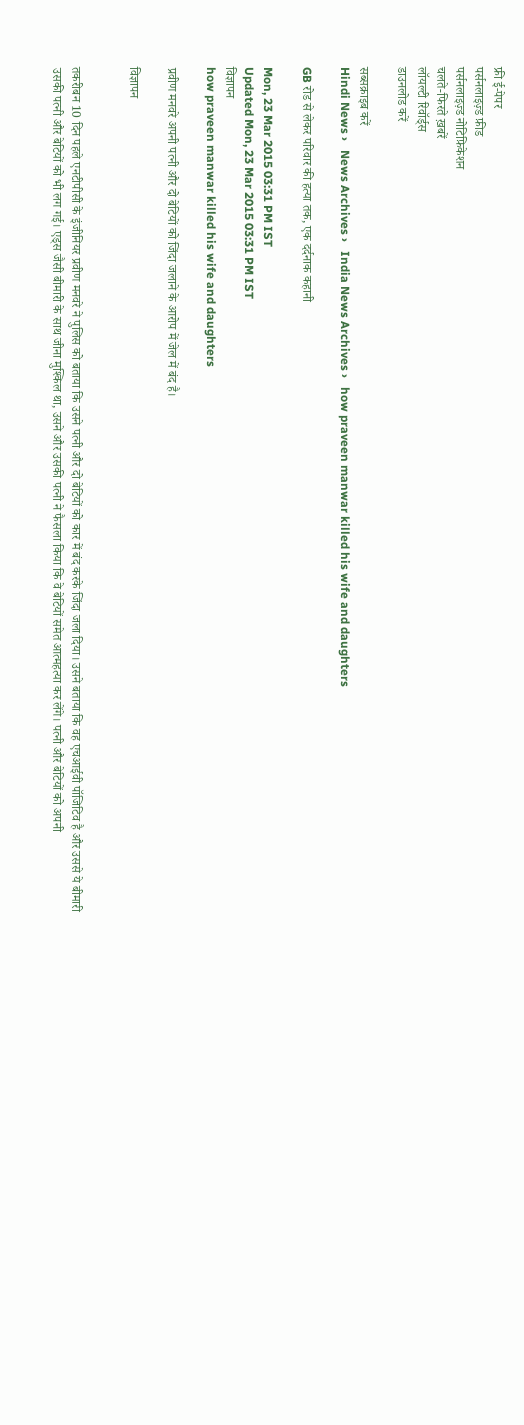फ्री ई-पेपर
पर्सनलाइज़्ड फ़ीड
पर्सनलाइज़्ड नोटिफ़िकेशन
चलते-फिरते ख़बरें
लॉयल्टी रिवॉर्ड्स
डाउनलोड करें

सब्सक्राइब करें
Hindi News ›   News Archives ›   India News Archives ›   how praveen manwar killed his wife and daughters

GB रोड से लेकर परिवार की हत्या तक, एक दर्दनाक कहानी

Mon, 23 Mar 2015 03:31 PM IST
Updated Mon, 23 Mar 2015 03:31 PM IST
विज्ञापन
how praveen manwar killed his wife and daughters

प्रवीण मनवरे अपनी पत्नी और दो बेटियों को जिंदा जलाने के आरोप में जेल में बंद है।

विज्ञापन


तकरीबन 10 दिन पहले एनटीपीसी के इंजीनियर प्रवीण मनवरे ने पुलिस को बताया कि उसने पत्नी और दो बेटियों को कार में बंद करके जिंदा जला दिया। उसने बताया कि वह एचआईवी पॉजिटिव है और उससे ये बीमारी उसकी पत्नी और बेटियों को भी लग गई। एड्स जैसी बीमारी के साथ जीना मुश्किल था, उसने और उसकी पत्नी ने फैसला किया कि वे बेटियों समेत आत्महत्या कर लेंगे। पत्नी और बेटियों को अपनी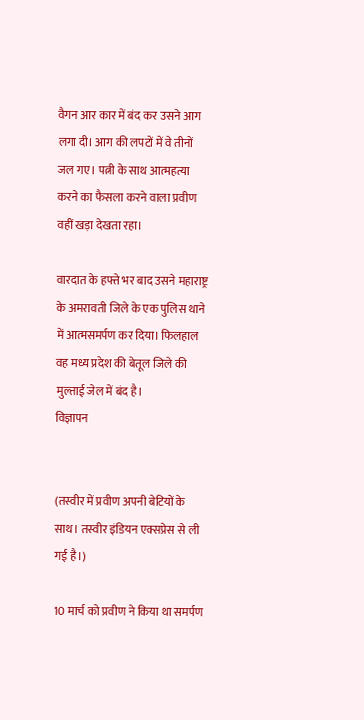वैगन आर कार में बंद कर उसने आग लगा दी। आग की लपटों में वे तीनों जल गए। पत्नी के साथ आत्महत्या करने का फैसला करने वाला प्रवीण वहीं खड़ा देखता रहा।

वारदात के हफ्ते भर बाद उसने महाराष्ट्र के अमरावती जिले के एक पुलिस थाने में आत्मसमर्पण कर दिया। फिलहाल वह मध्य प्रदेश की बेतूल जिले की मुल्ताई जेल में बंद है।
विज्ञापन


(तस्वीर में प्रवीण अपनी बेटियों के साथ। तस्वीर इंडियन एक्सप्रेस से ली गई है।)

10 मार्च को प्रवीण ने किया था समर्पण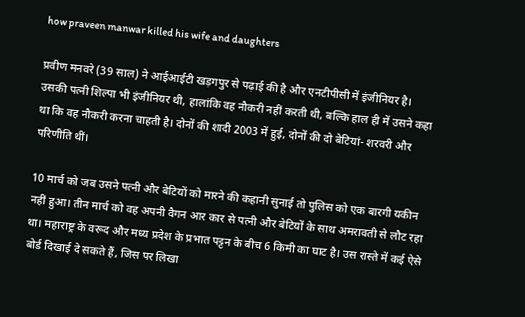how praveen manwar killed his wife and daughters

प्रवीण मनवरे (39 साल) ने आईआईटी खड़गपुर से पढ़ाई की है और एनटीपीसी में इंजीनियर है। उसकी पत्नी ‌शिल्पा भी इंजीनियर थी, हालांकि वह नौकरी नहीं करती थी, बल्‍कि हाल ही में उसने कहा था कि वह नौकरी करना चाहती है। दोनों की शादी 2003 में हुई, दोनों की दो बेटियां- शरवरी और परिणीति थीं।

10 मार्च को जब उसने पत्नी और बेटियों को मारने की कहानी सुनाई तो पुलिस को एक बारगी यकीन नहीं हुआ। तीन मार्च को वह अपनी वैगन आर कार से पत्नी और बे‌टियों के साथ अमरावती से लौट रहा था। महाराष्ट्र के वरूद और मध्य प्रदेश के प्रभात पट्टन के बीच 6 किमी का घाट है। उस रास्ते में कई ऐसे बोर्ड दिखाई दे सकते हैं, जिस पर लिखा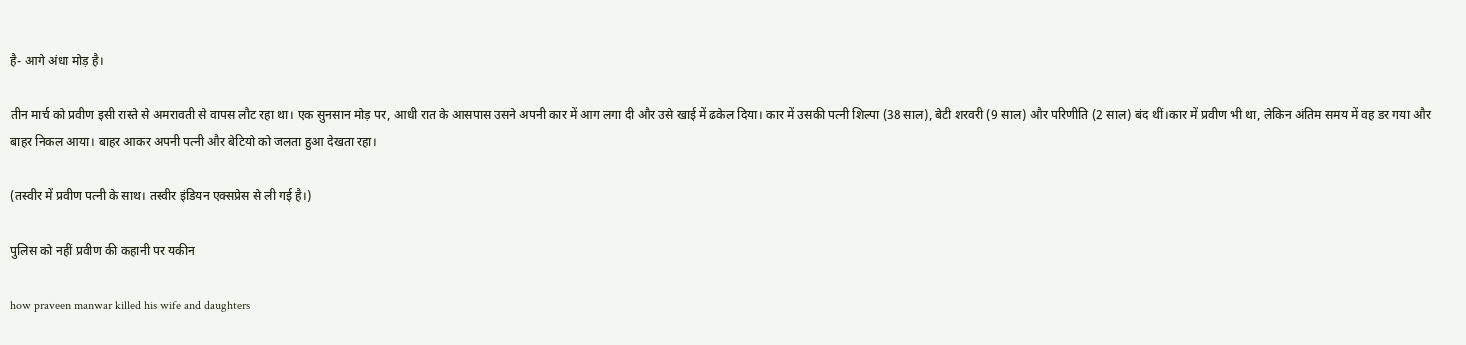है- आगे अंधा मोड़ है।

तीन मार्च को प्रवीण इसी रास्ते से अमरावती से वापस लौट रहा था। एक सुनसान मोड़ पर, आधी रात के आसपास उसने अपनी कार में आग लगा दी और उसे खाई में ढकेल दिया। कार में उसकी पत्नी शिल्पा (38 साल), बेटी शरवरी (9 साल) और परिणीति (2 साल) बंद थीं।कार में प्रवीण भी था, लेकिन अंतिम समय में वह डर गया और बाहर निकल आया। बाहर आकर अपनी पत्नी और बेटियो को जलता हुआ देखता रहा।

(तस्वीर में प्रवीण पत्नी के साथ। तस्वीर इंडियन एक्सप्रेस से ली गई है।)

पुलिस को नहीं प्रवीण की कहानी पर यकीन

how praveen manwar killed his wife and daughters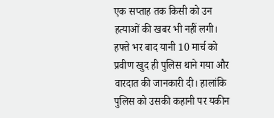एक सप्ताह तक किसी को उन हत्याओं की खबर भी नहीं लगी। हफ्ते भर बाद यानी 10 मार्च को प्रवीण खुद ही पुलिस थाने गया और वारदात की जानकारी दी। हालांकि पुलिस को उसकी कहानी पर यकीन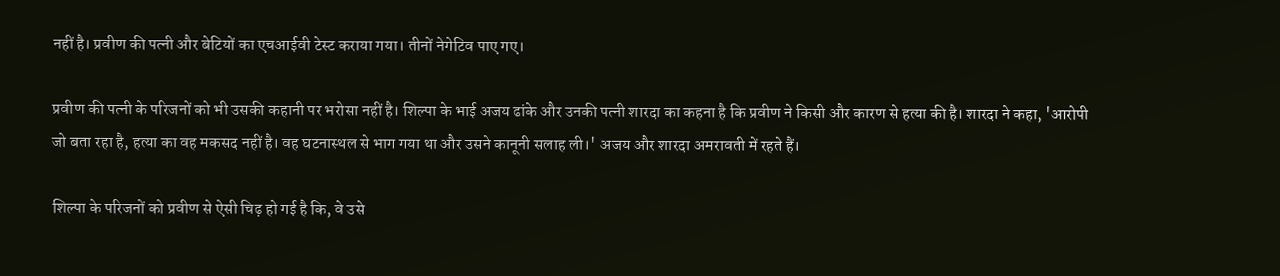नहीं है। प्रवीण की पत्नी और बेटियों का एचआईवी टेस्ट कराया गया। तीनों नेगेटिव पाए गए।

प्रवीण की पत्नी के प‌रिजनों को भी उसकी कहानी पर भरोसा नहीं है। शिल्पा के भाई अजय ढांके और उनकी पत्नी शारदा का कहना है कि प्रवीण ने किसी और कारण से हत्या की है। शारदा ने कहा, 'आरोपी जो बता रहा है, हत्या का वह मकसद नहीं है। वह घटनास्‍थल से भाग गया था और उसने कानूनी सलाह ली।' अजय और शारदा अमरावती में रहते हैं।

शिल्पा के परिजनों को प्रवीण से ऐसी चिढ़ हो गई है कि, वे उसे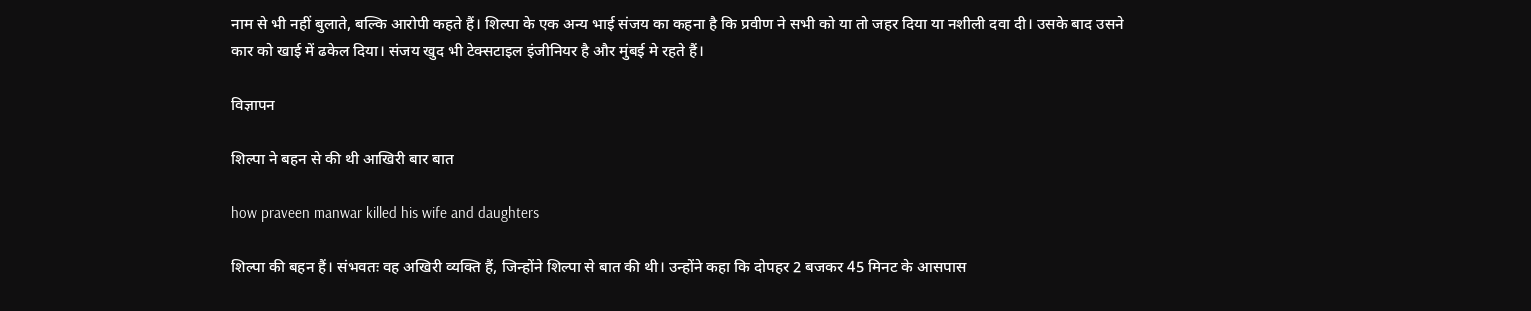नाम से भी नहीं बुलाते, ब‌ल्कि आरोपी कहते हैं। ‌शिल्पा के एक अन्य भाई संजय का कहना है कि प्रवीण ने सभी को या तो जहर दिया या नशीली दवा दी। उसके बाद उसने कार को खाई में ढकेल ‌दिया। संजय खुद भी टेक्सटाइल इंजीनियर है और मुंबई मे रहते हैं।

विज्ञापन

शिल्पा ने बहन से की ‌थी आखिरी बार बात

how praveen manwar killed his wife and daughters

शिल्पा की बहन हैं। संभवतः वह अखिरी व्यक्ति हैं, जिन्होंने शिल्पा से बात की थी। उन्होंने कहा कि दोपहर 2 बजकर 45 मिनट के आसपास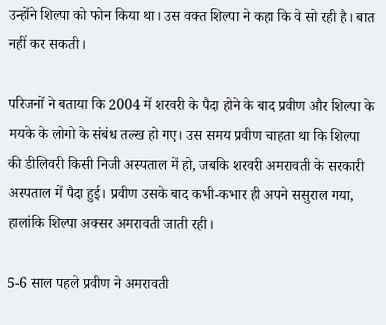उन्होंने शिल्पा को फोन किया था। उस वक्त शिल्पा ने कहा कि वे सो रही है। बात नहीं कर सकती।

परिजनों ने बताया कि 2004 में शरवरी के पैदा होने के बाद प्रवीण और शिल्पा के मयके के लोगो के संबंध तल्‍ख हो गए। उस समय प्रवीण चाहता था कि शिल्पा की ‌डीलिवरी किसी न‌िजी अस्पताल में हो, जबकि शरवरी अमरावती के सरकारी अस्पताल में पैदा हुई। प्रवीण उसके बाद कभी-कभार ही अपने ससुराल गया, हालांकि शिल्पा अक्सर अमरावती जाती रही।

5-6 साल पहले प्रवीण ने अमरावती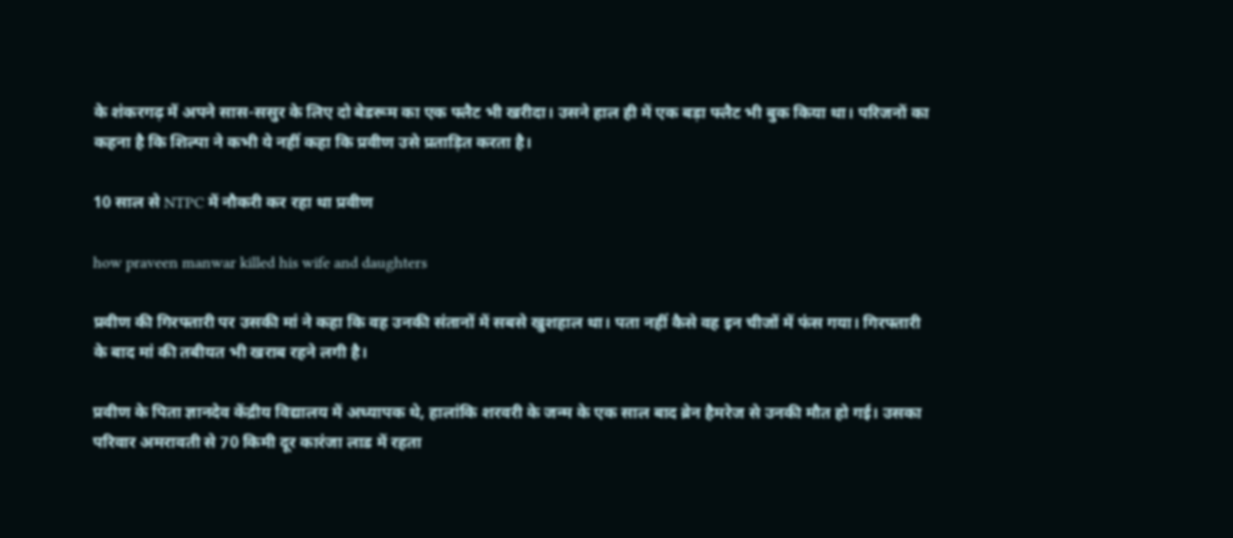के शंकरगढ़ में अपने सास-ससुर के लिए दो बेडरूम का एक फ्लैट भी खरीदा। उसने हाल ही में एक बड़ा फ्लैट भी बुक किया था। परिजनों का कहना है कि शिल्पा ने कभी ये नहीं कहा कि प्रवीण उसे प्रताड़ित करता है।

10 साल से NTPC में नौकरी कर रहा था प्रवीण

how praveen manwar killed his wife and daughters

प्रवीण की गिरफ्तारी पर उसकी मां ने कहा कि वह उनकी संतानों में सबसे खुशहाल था। पता नहीं कैसे वह इन चीजों में फंस गया। गिरफ्तारी के बाद मां की तबीयत भी खराब रहने लगी है।

प्रवीण के पिता ज्ञानदेव केंद्रीय विद्यालय में अध्यापक थे, हालांकि शरवरी के जन्म के एक साल बाद ब्रेन हैमरेज से उनकी मौत हो गई। उसका परिवार अमरावती से 70 किमी दूर कारंजा लाड में रहता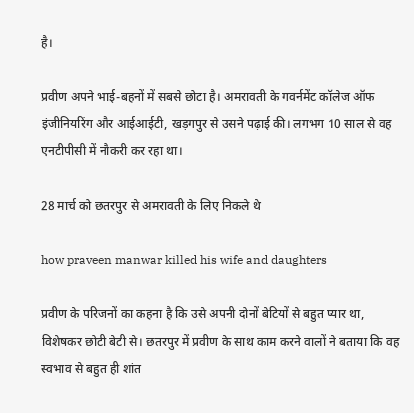है।

प्रवीण अपने भाई-बहनों में सबसे छोटा है। अमरावती के गवर्नमेंट कॉलेज ऑफ इंजीन‌ियरिंग और आईआईटी, खड़गपुर से उसने पढ़ाई की। लगभग 10 साल से वह एनटीपीसी में नौकरी कर रहा था।

28 मार्च को छतरपुर से अमरावती के लिए निकले थे

how praveen manwar killed his wife and daughters

प्रवीण के परिजनों का कहना है क‌ि उसे अपनी दोनों बेटियों से बहुत प्यार था, विशेषकर छोटी बेटी से। छतरपुर में प्रवीण के साथ काम करने वालों ने बताया कि वह स्वभाव से बहुत ही शांत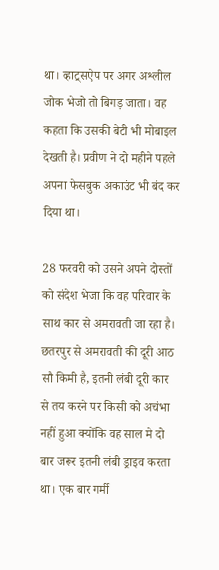था। व्हाट़्सऐप पर अगर अश्लील जोक भेजो तो बिगड़ जाता। वह कहता कि उसकी बेटी भी मोबाइल देखती है। प्रवीण ने दो महीने पहले अपना फेसबुक अकाउंट भी बंद कर दिया था।

28 फरवरी को उसने अपने दोस्तों को संदेश भेजा कि वह परिवार के सा‌थ कार से अमरावती जा रहा है। छतरपुर से अमरावती की दूरी आठ सौ किमी है, इतनी लंबी दूरी कार से तय करने पर किसी को अचंभा नहीं हुआ क्योंकि वह साल मे दो बार जरूर इतनी लंबी ड्राइव करता था। एक बार गर्मी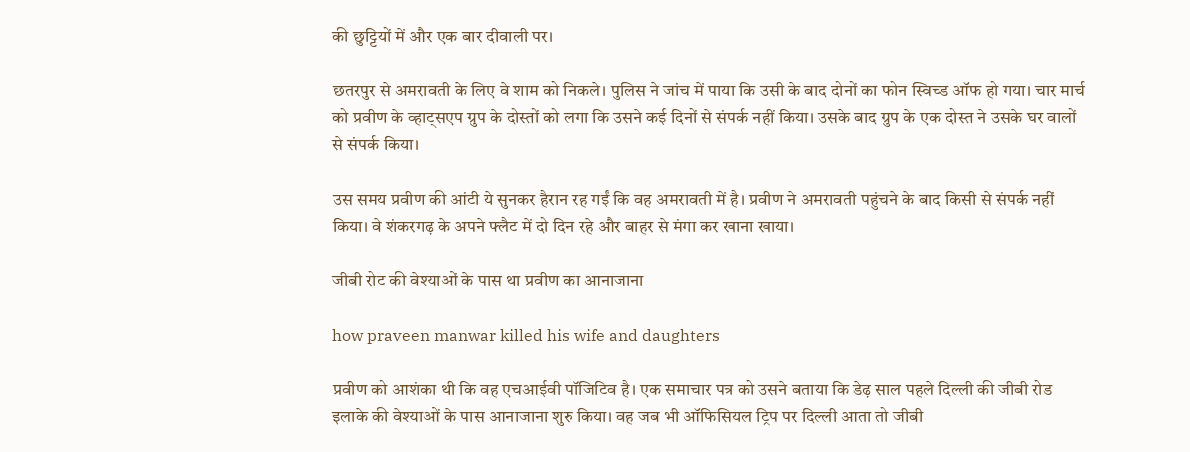की छुट्टियों में और एक बार दीवाली पर।

छतरपुर से अमरावती के लिए वे शाम को निकले। पुलिस ने जांच में पाया कि उसी के बाद दोनों का फोन स्विच्ड ऑफ हो गया। चार मार्च को प्रवीण के व्हाट्सएप ग्रुप के दोस्तों को लगा कि उसने कई दिनों से संपर्क नहीं किया। उसके बाद ग्रुप के एक दोस्त ने उसके घर वालों से संपर्क किया।

उस समय प्रवीण की आंटी ये सुनकर हैरान रह गईं कि वह अमरावती में है। प्रवीण ने अमरावती पहुंचने के बाद किसी से संपर्क नहीं किया। वे शंकरगढ़ के अपने फ्लैट में दो दिन रहे और बाहर से मंगा कर खाना खाया।

जीबी रोट की वेश्याओं के पास था प्रवीण का आनाजाना

how praveen manwar killed his wife and daughters

प्रवीण को आशंका थी कि वह एचआईवी पॉजिटिव है। एक समाचार पत्र को उसने बताया कि डेढ़ साल पहले ‌दिल्ली की जीबी रोड इलाके की वेश्याओं के पास आनाजाना शुरु किया। वह जब भी ऑफिसियल ट्रिप पर दिल्ली आता तो जीबी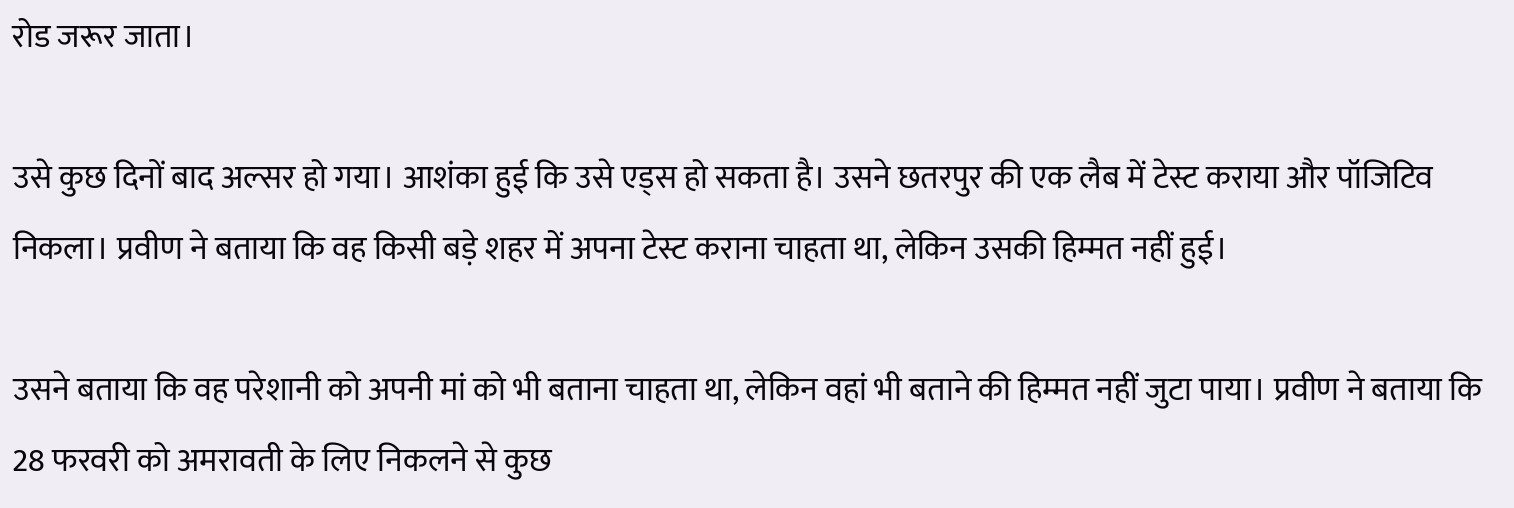रोड जरूर जाता।

उसे कुछ दिनों बाद अल्सर हो गया। आशंका हुई कि उसे एड्स हो सकता है। उसने छतरपुर की एक लैब में टेस्ट कराया और पॉजिटिव निकला। प्रवीण ने बताया‌ कि वह किसी बड़े शहर में अपना टेस्ट कराना चाहता था, लेकिन उसकी हिम्‍मत नहीं हुई।

उसने बताया कि वह परेशानी को अपनी मां को भी बताना चा‌हता था, लेकिन वहां भी बताने की हिम्मत नहीं जुटा पाया। प्रवीण ने बताया क‌ि 28 फरवरी को अमरावती के लिए निकलने से कुछ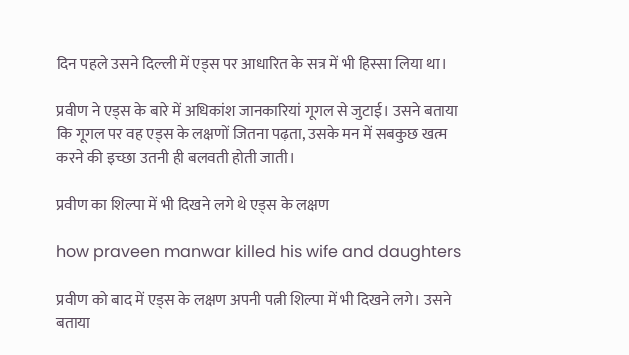दिन पहले उसने दिल्‍ली में एड्स पर आधारित के सत्र में भी हिस्सा लिया था।

प्रवीण ने एड्स के बारे में अधिकांश जानकारियां गूगल से जुटाई। उसने बताया कि गूगल पर वह एड्स के लक्षणों जितना पढ़ता, उसके मन में सबकुछ खत्म करने की इच्छा उतनी ही बलवती होती जाती।

प्रवीण का शिल्पा में भी द‌िखने लगे थे एड्स के लक्षण

how praveen manwar killed his wife and daughters

प्रवीण को बाद में एड्स के लक्षण अपनी पत्नी शिल्पा में भी दिखने लगे। उसने बताया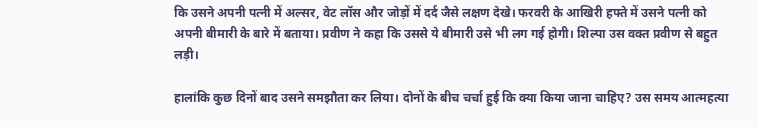कि उसने अपनी पत्नी में अल्सर, वेट लॉस और जोड़ों में दर्द जैसे लक्षण देखे। फरवरी के आखिरी हफ्ते में उसने पत्नी को अपनी बीमारी के बारे में बताया। प्रवीण ने कहा कि उससे ये बीमारी उसे भी लग गई होगी। शिल्पा उस वक्त प्रवीण से बहुत लड़ी।

हालांकि कुछ दिनों बाद उसने समझौता कर‌ लिया। दोनों के बीच चर्चा हुई कि क्या किया जाना चाहिए? उस समय आत्महत्या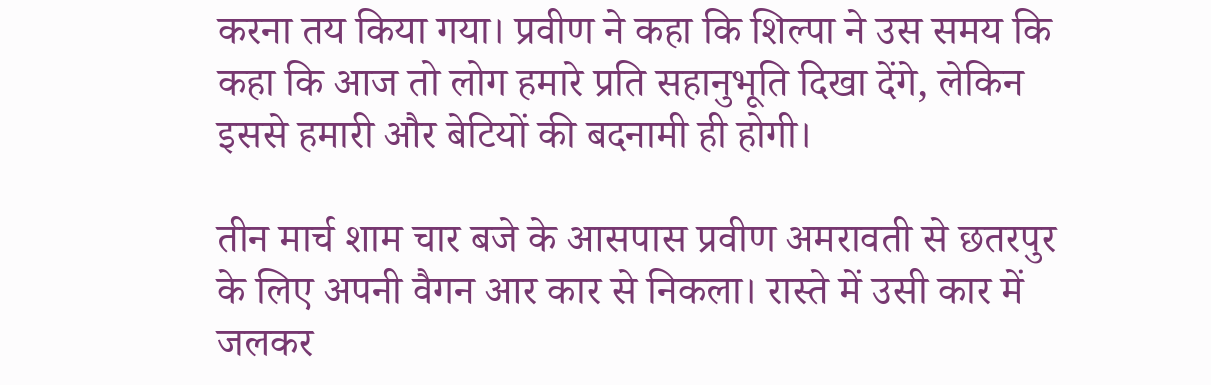करना तय किया गया। प्रवीण ने कहा कि शिल्पा ने उस समय कि कहा कि आज तो लोग हमारे प्रति सहानुभूति दिखा देंगे, लेकिन इससे हमारी और बेटियों की बदनामी ही होगी।

तीन मार्च शाम चार बजे के आसपास प्रवीण अमरावती से छतरपुर के लिए अपनी वैगन आर कार से निकला। रास्ते में उसी कार में जलकर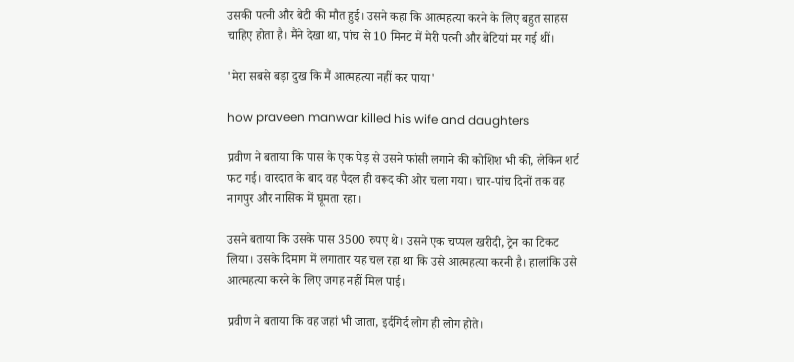उसकी पत्‍नी और बेटी की मौत हुई। उसने कहा कि आत्महत्या करने के लिए बहुत साहस चाहिए होता है। मैंने देखा था, पांच से 10 मिनट में मेरी पत्नी और बेटियां मर गई थीं।

'मेरा सबसे बड़ा दुख कि मैं आत्महत्या नहीं कर पाया'

how praveen manwar killed his wife and daughters

प्रवीण ने बताया कि पास के एक पेड़ से उसने फांसी लगाने की कोशिश भी की, लेकिन शर्ट फट गई। वारदात के बाद वह पैदल ही वरूद की ओर चला गया। चार-पांच दिनों तक वह नागपुर और नासिक में घूमता रहा।

उसने बताया कि उसके पास 3500 रुपए थे। उसने एक चप्‍पल खरीदी, ट्रेन का टिकट लिया। उसके दिमाग में लगातार यह चल रहा था कि उसे आत्महत्या करनी है। हालांकि उसे आत्महत्या करने के ‌लिए जगह नहीं मिल पाई।

प्रवीण ने बताया कि वह जहां भी जाता, इर्दगिर्द लोग ही लोग होते।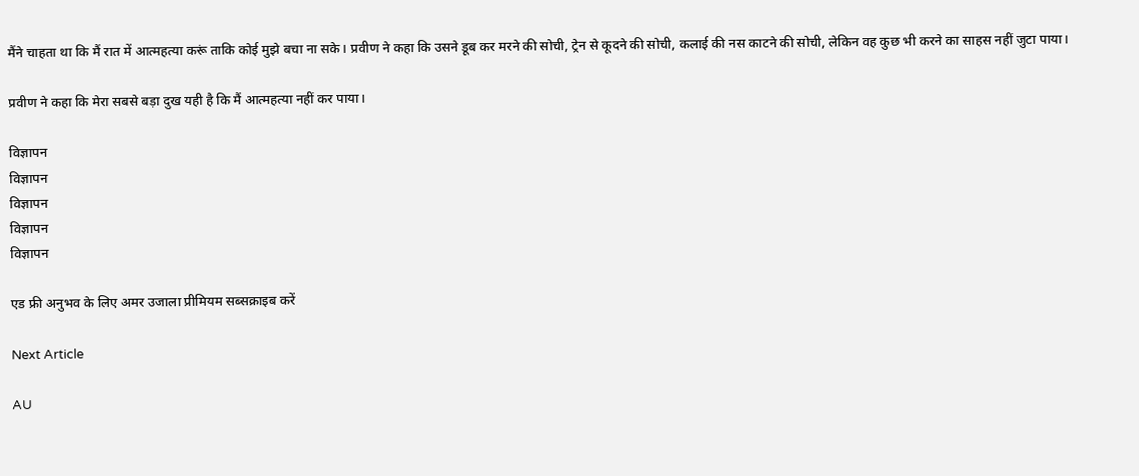मैंने चाहता था कि मैं रात में आत्महत्या करूं ताकि कोई मुझे बचा ना सके। प्रवीण ने कहा कि उसने डूब कर मरने की सोची, ट्रेन से कूदने की सोची, कलाई की नस काटने की सोची, लेकिन वह कुछ भी करने का साहस नहीं जुटा पाया।

प्रवीण ने कहा‌ कि मेरा सबसे बड़ा दुख यही है कि मैं आत्महत्या नहीं कर पाया।

विज्ञापन
विज्ञापन
विज्ञापन
विज्ञापन
विज्ञापन

एड फ्री अनुभव के लिए अमर उजाला प्रीमियम सब्सक्राइब करें

Next Article

AU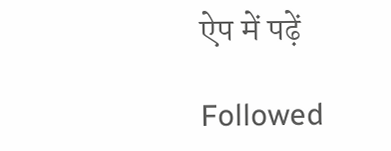ऐप में पढ़ें

Followed